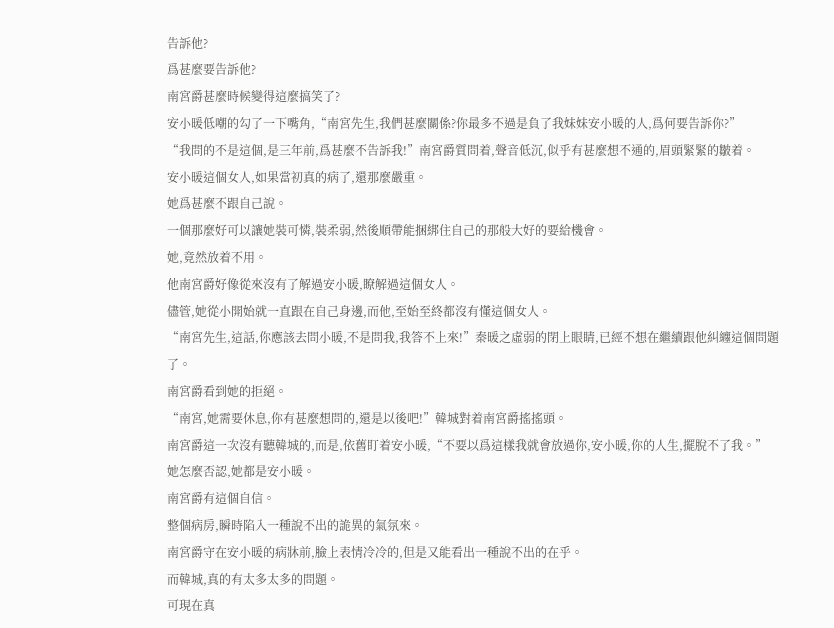告訴他?
爲甚麼要告訴他?
南宮爵甚麼時候變得這麼搞笑了?
安小暖低嘲的勾了一下嘴角,“南宮先生,我們甚麼關係?你最多不過是負了我妹妹安小暖的人,爲何要告訴你?”
“我問的不是這個,是三年前,爲甚麼不告訴我!”南宮爵質問着,聲音低沉,似乎有甚麼想不通的,眉頭緊緊的皺着。
安小暖這個女人,如果當初真的病了,還那麼嚴重。
她爲甚麼不跟自己說。
一個那麼好可以讓她裝可憐,裝柔弱,然後順帶能捆綁住自己的那般大好的要給機會。
她,竟然放着不用。
他南宮爵好像從來沒有了解過安小暖,瞭解過這個女人。
儘管,她從小開始就一直跟在自己身邊,而他,至始至終都沒有懂這個女人。
“南宮先生,這話,你應該去問小暖,不是問我,我答不上來!”秦暖之虛弱的閉上眼睛,已經不想在繼續跟他糾纏這個問題了。
南宮爵看到她的拒絕。
“南宮,她需要休息,你有甚麼想問的,還是以後吧!”韓城對着南宮爵搖搖頭。
南宮爵這一次沒有聽韓城的,而是,依舊盯着安小暖,“不要以爲這樣我就會放過你,安小暖,你的人生,擺脫不了我。”
她怎麼否認,她都是安小暖。
南宮爵有這個自信。
整個病房,瞬時陷入一種說不出的詭異的氣氛來。
南宮爵守在安小暖的病牀前,臉上表情冷冷的,但是又能看出一種說不出的在乎。
而韓城,真的有太多太多的問題。
可現在真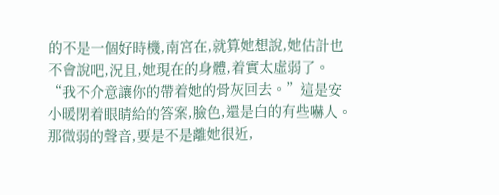的不是一個好時機,南宮在,就算她想說,她估計也不會說吧,況且,她現在的身體,着實太虛弱了。
“我不介意讓你的帶着她的骨灰回去。”這是安小暖閉着眼睛給的答案,臉色,還是白的有些嚇人。
那微弱的聲音,要是不是離她很近,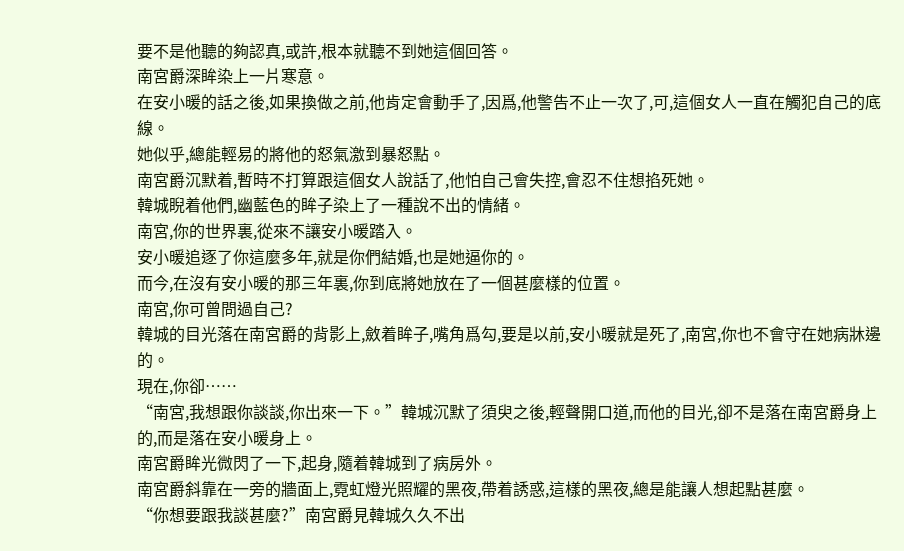要不是他聽的夠認真,或許,根本就聽不到她這個回答。
南宮爵深眸染上一片寒意。
在安小暖的話之後,如果換做之前,他肯定會動手了,因爲,他警告不止一次了,可,這個女人一直在觸犯自己的底線。
她似乎,總能輕易的將他的怒氣激到暴怒點。
南宮爵沉默着,暫時不打算跟這個女人說話了,他怕自己會失控,會忍不住想掐死她。
韓城睨着他們,幽藍色的眸子染上了一種說不出的情緒。
南宮,你的世界裏,從來不讓安小暖踏入。
安小暖追逐了你這麼多年,就是你們結婚,也是她逼你的。
而今,在沒有安小暖的那三年裏,你到底將她放在了一個甚麼樣的位置。
南宮,你可曾問過自己?
韓城的目光落在南宮爵的背影上,斂着眸子,嘴角爲勾,要是以前,安小暖就是死了,南宮,你也不會守在她病牀邊的。
現在,你卻……
“南宮,我想跟你談談,你出來一下。”韓城沉默了須臾之後,輕聲開口道,而他的目光,卻不是落在南宮爵身上的,而是落在安小暖身上。
南宮爵眸光微閃了一下,起身,隨着韓城到了病房外。
南宮爵斜靠在一旁的牆面上,霓虹燈光照耀的黑夜,帶着誘惑,這樣的黑夜,總是能讓人想起點甚麼。
“你想要跟我談甚麼?”南宮爵見韓城久久不出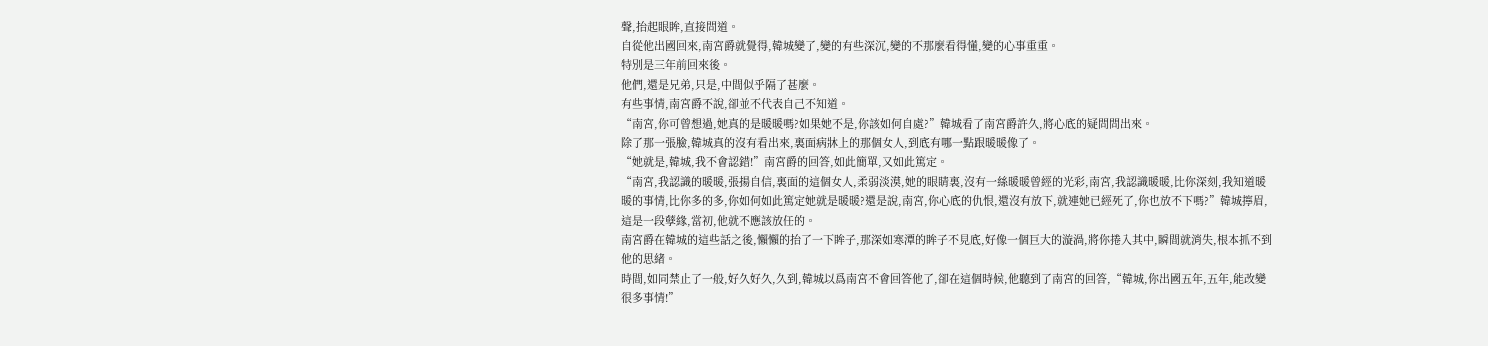聲,抬起眼眸,直接問道。
自從他出國回來,南宮爵就覺得,韓城變了,變的有些深沉,變的不那麼看得懂,變的心事重重。
特別是三年前回來後。
他們,還是兄弟,只是,中間似乎隔了甚麼。
有些事情,南宮爵不說,卻並不代表自己不知道。
“南宮,你可曾想過,她真的是暖暖嗎?如果她不是,你該如何自處?”韓城看了南宮爵許久,將心底的疑問問出來。
除了那一張臉,韓城真的沒有看出來,裏面病牀上的那個女人,到底有哪一點跟暖暖像了。
“她就是,韓城,我不會認錯!”南宮爵的回答,如此簡單,又如此篤定。
“南宮,我認識的暖暖,張揚自信,裏面的這個女人,柔弱淡漠,她的眼睛裏,沒有一絲暖暖曾經的光彩,南宮,我認識暖暖,比你深刻,我知道暖暖的事情,比你多的多,你如何如此篤定她就是暖暖?還是說,南宮,你心底的仇恨,還沒有放下,就連她已經死了,你也放不下嗎?”韓城擰眉,這是一段孽緣,當初,他就不應該放任的。
南宮爵在韓城的這些話之後,懶懶的抬了一下眸子,那深如寒潭的眸子不見底,好像一個巨大的漩渦,將你捲入其中,瞬間就消失,根本抓不到他的思緒。
時間,如同禁止了一般,好久好久,久到,韓城以爲南宮不會回答他了,卻在這個時候,他聽到了南宮的回答,“韓城,你出國五年,五年,能改變很多事情!”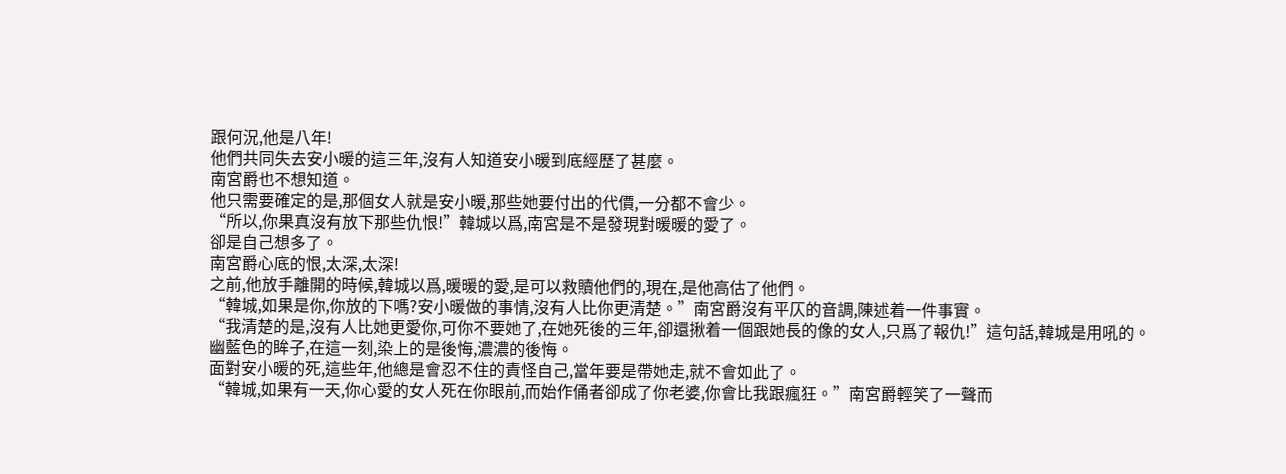跟何況,他是八年!
他們共同失去安小暖的這三年,沒有人知道安小暖到底經歷了甚麼。
南宮爵也不想知道。
他只需要確定的是,那個女人就是安小暖,那些她要付出的代價,一分都不會少。
“所以,你果真沒有放下那些仇恨!”韓城以爲,南宮是不是發現對暖暖的愛了。
卻是自己想多了。
南宮爵心底的恨,太深,太深!
之前,他放手離開的時候,韓城以爲,暖暖的愛,是可以救贖他們的,現在,是他高估了他們。
“韓城,如果是你,你放的下嗎?安小暖做的事情,沒有人比你更清楚。”南宮爵沒有平仄的音調,陳述着一件事實。
“我清楚的是,沒有人比她更愛你,可你不要她了,在她死後的三年,卻還揪着一個跟她長的像的女人,只爲了報仇!”這句話,韓城是用吼的。
幽藍色的眸子,在這一刻,染上的是後悔,濃濃的後悔。
面對安小暖的死,這些年,他總是會忍不住的責怪自己,當年要是帶她走,就不會如此了。
“韓城,如果有一天,你心愛的女人死在你眼前,而始作俑者卻成了你老婆,你會比我跟瘋狂。”南宮爵輕笑了一聲而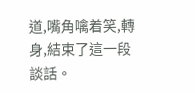道,嘴角噙着笑,轉身,結束了這一段談話。